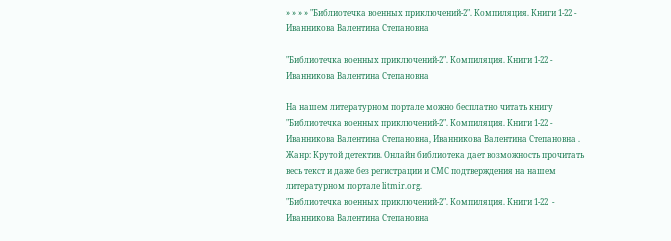» » » » "Библиотечка военных приключений-2". Компиляция. Книги 1-22 - Иванникова Валентина Степановна

"Библиотечка военных приключений-2". Компиляция. Книги 1-22 - Иванникова Валентина Степановна

На нашем литературном портале можно бесплатно читать книгу "Библиотечка военных приключений-2". Компиляция. Книги 1-22 - Иванникова Валентина Степановна, Иванникова Валентина Степановна . Жанр: Крутой детектив. Онлайн библиотека дает возможность прочитать весь текст и даже без регистрации и СМС подтверждения на нашем литературном портале litmir.org.
"Библиотечка военных приключений-2". Компиляция. Книги 1-22  - Иванникова Валентина Степановна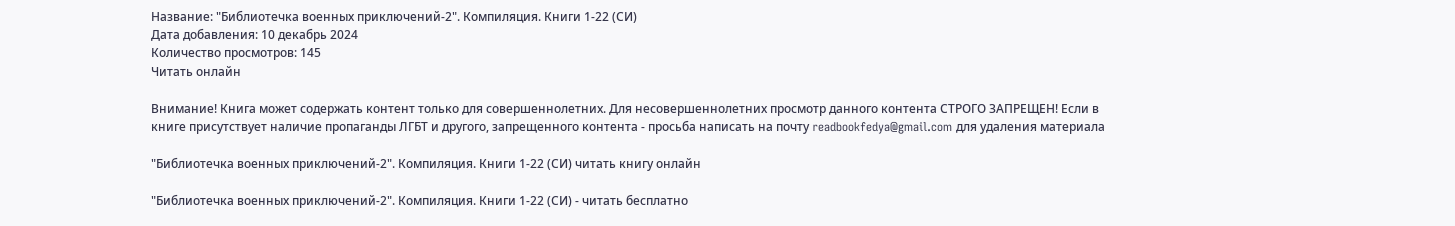Название: "Библиотечка военных приключений-2". Компиляция. Книги 1-22 (СИ)
Дата добавления: 10 декабрь 2024
Количество просмотров: 145
Читать онлайн

Внимание! Книга может содержать контент только для совершеннолетних. Для несовершеннолетних просмотр данного контента СТРОГО ЗАПРЕЩЕН! Если в книге присутствует наличие пропаганды ЛГБТ и другого, запрещенного контента - просьба написать на почту readbookfedya@gmail.com для удаления материала

"Библиотечка военных приключений-2". Компиляция. Книги 1-22 (СИ) читать книгу онлайн

"Библиотечка военных приключений-2". Компиляция. Книги 1-22 (СИ) - читать бесплатно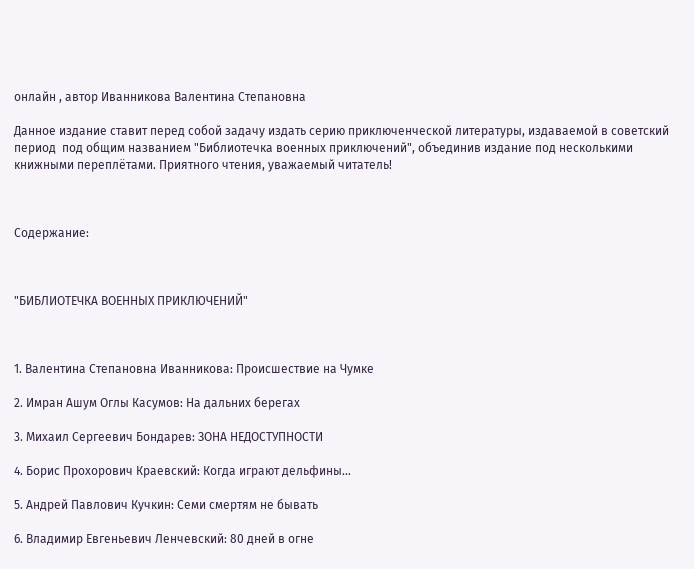онлайн , автор Иванникова Валентина Степановна

Данное издание ставит перед собой задачу издать серию приключенческой литературы, издаваемой в советский период  под общим названием "Библиотечка военных приключений", объединив издание под несколькими книжными переплётами. Приятного чтения, уважаемый читатель!



Содержание:



"БИБЛИОТЕЧКА ВОЕННЫХ ПРИКЛЮЧЕНИЙ"



1. Валентина Степановна Иванникова: Происшествие на Чумке

2. Имран Ашум Оглы Касумов: На дальних берегах

3. Михаил Сергеевич Бондарев: ЗОНА НЕДОСТУПНОСТИ

4. Борис Прохорович Краевский: Когда играют дельфины…

5. Андрей Павлович Кучкин: Семи смертям не бывать

6. Владимир Евгеньевич Ленчевский: 80 дней в огне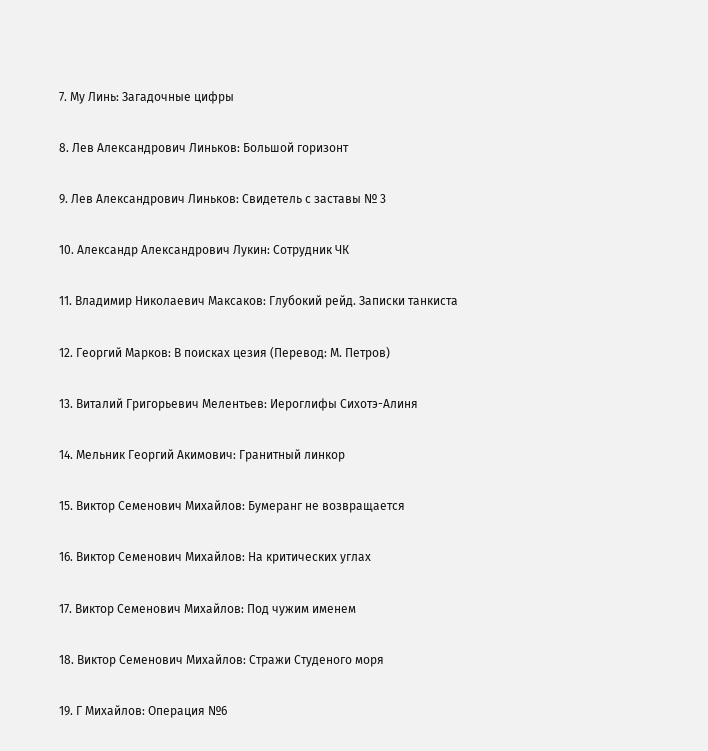7. Му Линь: Загадочные цифры

8. Лев Александрович Линьков: Большой горизонт

9. Лев Александрович Линьков: Свидетель с заставы № 3

10. Александр Александрович Лукин: Сотрудник ЧК

11. Владимир Николаевич Максаков: Глубокий рейд. Записки танкиста

12. Георгий Марков: В поисках цезия (Перевод: М. Петров)

13. Виталий Григорьевич Мелентьев: Иероглифы Сихотэ-Алиня

14. Мельник Георгий Акимович: Гранитный линкор

15. Виктор Семенович Михайлов: Бумеранг не возвращается

16. Виктор Семенович Михайлов: На критических углах

17. Виктор Семенович Михайлов: Под чужим именем

18. Виктор Семенович Михайлов: Стражи Студеного моря

19. Г Михайлов: Операция №6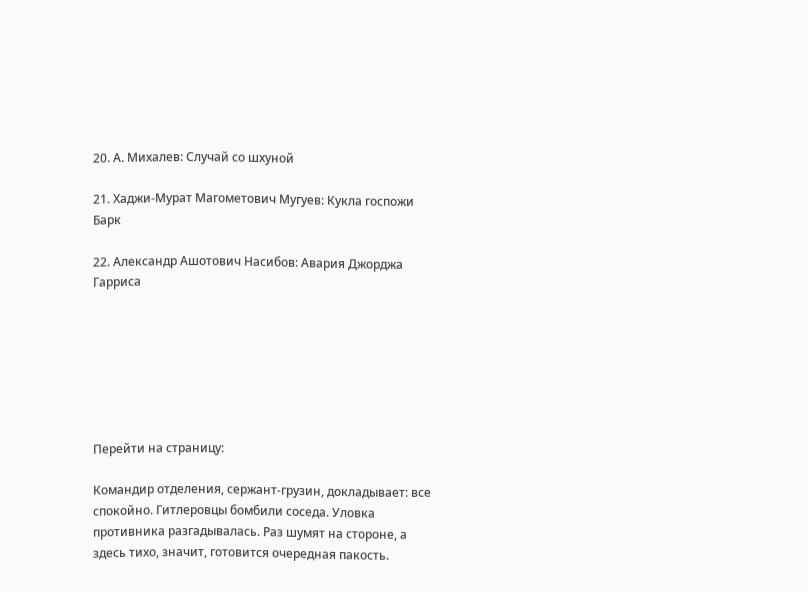20. А. Михалев: Случай со шхуной

21. Хаджи-Мурат Магометович Мугуев: Кукла госпожи Барк

22. Александр Ашотович Насибов: Авария Джорджа Гарриса







Перейти на страницу:

Командир отделения, сержант-грузин, докладывает: все спокойно. Гитлеровцы бомбили соседа. Уловка противника разгадывалась. Раз шумят на стороне, а здесь тихо, значит, готовится очередная пакость.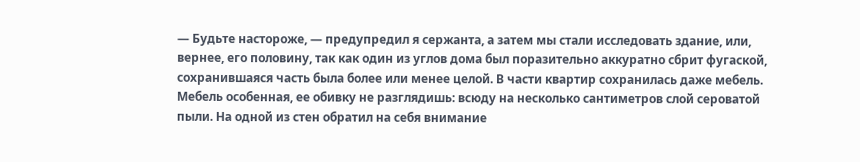— Будьте настороже, — предупредил я сержанта, а затем мы стали исследовать здание, или, вернее, его половину, так как один из углов дома был поразительно аккуратно сбрит фугаской, сохранившаяся часть была более или менее целой. В части квартир сохранилась даже мебель. Мебель особенная, ее обивку не разглядишь: всюду на несколько сантиметров слой сероватой пыли. На одной из стен обратил на себя внимание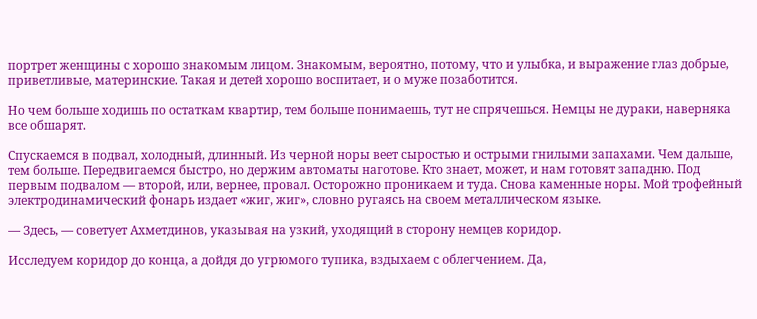портрет женщины с хорошо знакомым лицом. Знакомым, вероятно, потому, что и улыбка, и выражение глаз добрые, приветливые, материнские. Такая и детей хорошо воспитает, и о муже позаботится.

Но чем больше ходишь по остаткам квартир, тем больше понимаешь, тут не спрячешься. Немцы не дураки, наверняка все обшарят.

Спускаемся в подвал, холодный, длинный. Из черной норы веет сыростью и острыми гнилыми запахами. Чем дальше, тем больше. Передвигаемся быстро, но держим автоматы наготове. Кто знает, может, и нам готовят западню. Под первым подвалом — второй, или, вернее, провал. Осторожно проникаем и туда. Снова каменные норы. Мой трофейный электродинамический фонарь издает «жиг, жиг», словно ругаясь на своем металлическом языке.

— Здесь, — советует Ахметдинов, указывая на узкий, уходящий в сторону немцев коридор.

Исследуем коридор до конца, а дойдя до угрюмого тупика, вздыхаем с облегчением. Да,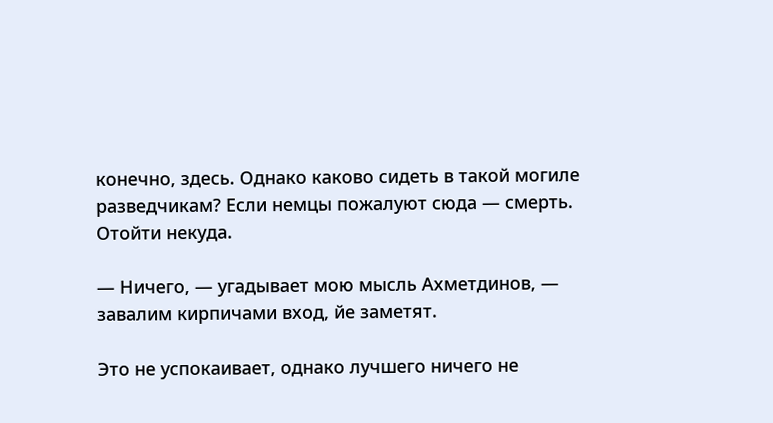конечно, здесь. Однако каково сидеть в такой могиле разведчикам? Если немцы пожалуют сюда — смерть. Отойти некуда.

— Ничего, — угадывает мою мысль Ахметдинов, — завалим кирпичами вход, йе заметят.

Это не успокаивает, однако лучшего ничего не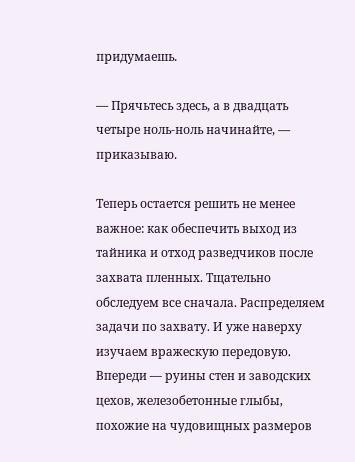придумаешь.

— Прячьтесь здесь, а в двадцать четыре ноль-ноль начинайте, — приказываю.

Теперь остается решить не менее важное: как обеспечить выход из тайника и отход разведчиков после захвата пленных. Тщательно обследуем все сначала. Распределяем задачи по захвату. И уже наверху изучаем вражескую передовую. Впереди — руины стен и заводских цехов, железобетонные глыбы, похожие на чудовищных размеров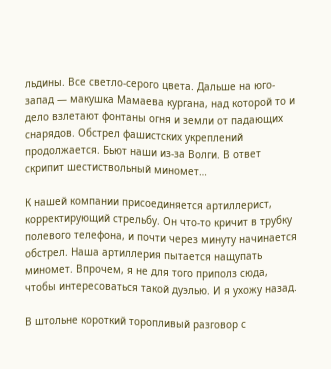льдины. Все светло-серого цвета. Дальше на юго-запад — макушка Мамаева кургана, над которой то и дело взлетают фонтаны огня и земли от падающих снарядов. Обстрел фашистских укреплений продолжается. Бьют наши из-за Волги. В ответ скрипит шестиствольный миномет…

К нашей компании присоединяется артиллерист, корректирующий стрельбу. Он что-то кричит в трубку полевого телефона, и почти через минуту начинается обстрел. Наша артиллерия пытается нащупать миномет. Впрочем, я не для того приполз сюда, чтобы интересоваться такой дуэлью. И я ухожу назад.

В штольне короткий торопливый разговор с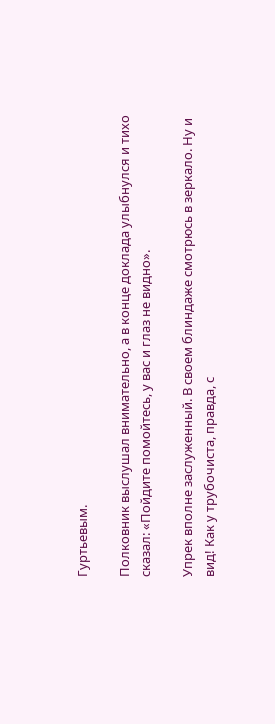Гуртьевым.

Полковник выслушал внимательно, а в конце доклада улыбнулся и тихо сказал: «Пойдите помойтесь, у вас и глаз не видно».

Упрек вполне заслуженный. В своем блиндаже смотрюсь в зеркало. Ну и вид! Как у трубочиста, правда, с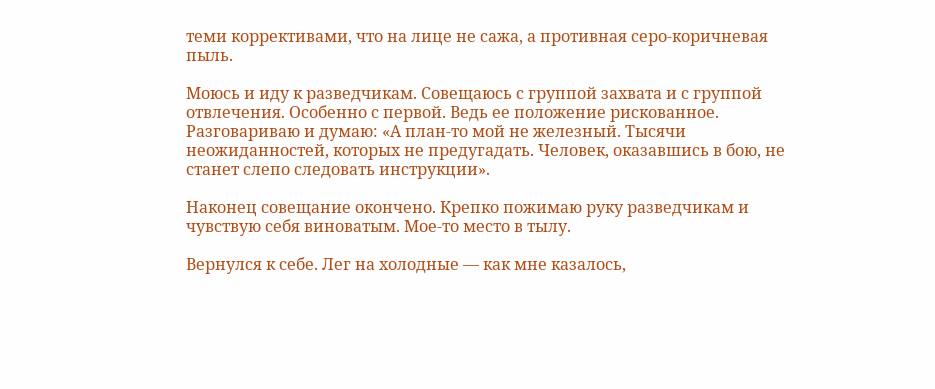теми коррективами, что на лице не сажа, а противная серо-коричневая пыль.

Моюсь и иду к разведчикам. Совещаюсь с группой захвата и с группой отвлечения. Особенно с первой. Ведь ее положение рискованное. Разговариваю и думаю: «А план-то мой не железный. Тысячи неожиданностей, которых не предугадать. Человек, оказавшись в бою, не станет слепо следовать инструкции».

Наконец совещание окончено. Крепко пожимаю руку разведчикам и чувствую себя виноватым. Мое-то место в тылу.

Вернулся к себе. Лег на холодные — как мне казалось,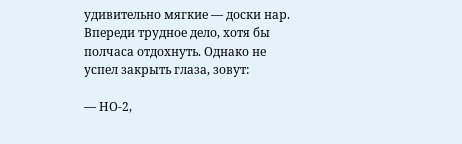удивительно мягкие — доски нар. Впереди трудное дело, хотя бы полчаса отдохнуть. Однако не успел закрыть глаза, зовут:

— НО-2,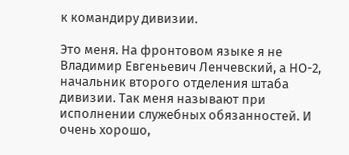к командиру дивизии.

Это меня. На фронтовом языке я не Владимир Евгеньевич Ленчевский, а НО-2, начальник второго отделения штаба дивизии. Так меня называют при исполнении служебных обязанностей. И очень хорошо,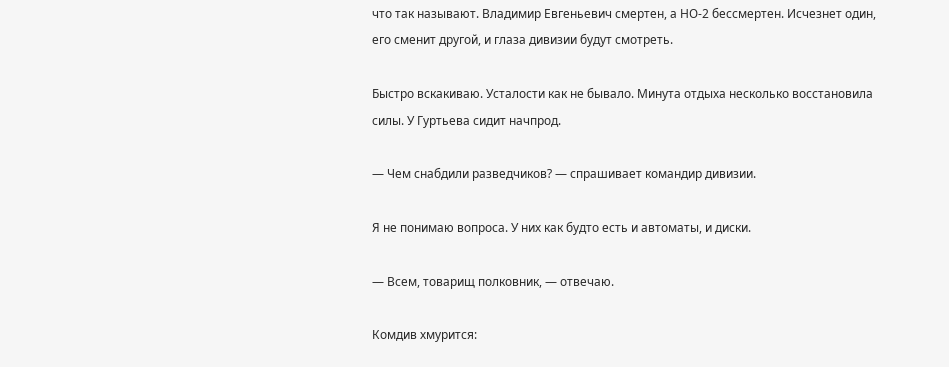что так называют. Владимир Евгеньевич смертен, а НО-2 бессмертен. Исчезнет один, его сменит другой, и глаза дивизии будут смотреть.

Быстро вскакиваю. Усталости как не бывало. Минута отдыха несколько восстановила силы. У Гуртьева сидит начпрод.

— Чем снабдили разведчиков? — спрашивает командир дивизии.

Я не понимаю вопроса. У них как будто есть и автоматы, и диски.

— Всем, товарищ полковник, — отвечаю.

Комдив хмурится: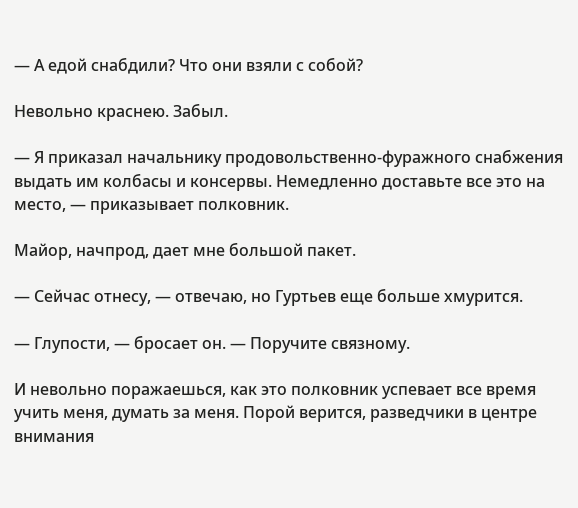— А едой снабдили? Что они взяли с собой?

Невольно краснею. Забыл.

— Я приказал начальнику продовольственно-фуражного снабжения выдать им колбасы и консервы. Немедленно доставьте все это на место, — приказывает полковник.

Майор, начпрод, дает мне большой пакет.

— Сейчас отнесу, — отвечаю, но Гуртьев еще больше хмурится.

— Глупости, — бросает он. — Поручите связному.

И невольно поражаешься, как это полковник успевает все время учить меня, думать за меня. Порой верится, разведчики в центре внимания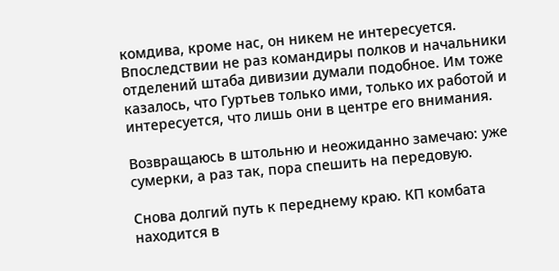комдива, кроме нас, он никем не интересуется. Впоследствии не раз командиры полков и начальники отделений штаба дивизии думали подобное. Им тоже казалось, что Гуртьев только ими, только их работой и интересуется, что лишь они в центре его внимания.

Возвращаюсь в штольню и неожиданно замечаю: уже сумерки, а раз так, пора спешить на передовую.

Снова долгий путь к переднему краю. КП комбата находится в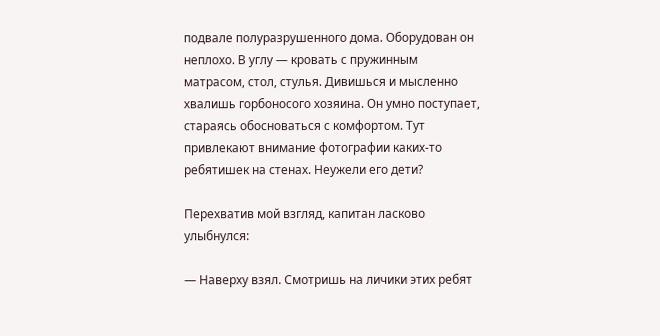подвале полуразрушенного дома. Оборудован он неплохо. В углу — кровать с пружинным матрасом, стол, стулья. Дивишься и мысленно хвалишь горбоносого хозяина. Он умно поступает, стараясь обосноваться с комфортом. Тут привлекают внимание фотографии каких-то ребятишек на стенах. Неужели его дети?

Перехватив мой взгляд, капитан ласково улыбнулся:

— Наверху взял. Смотришь на личики этих ребят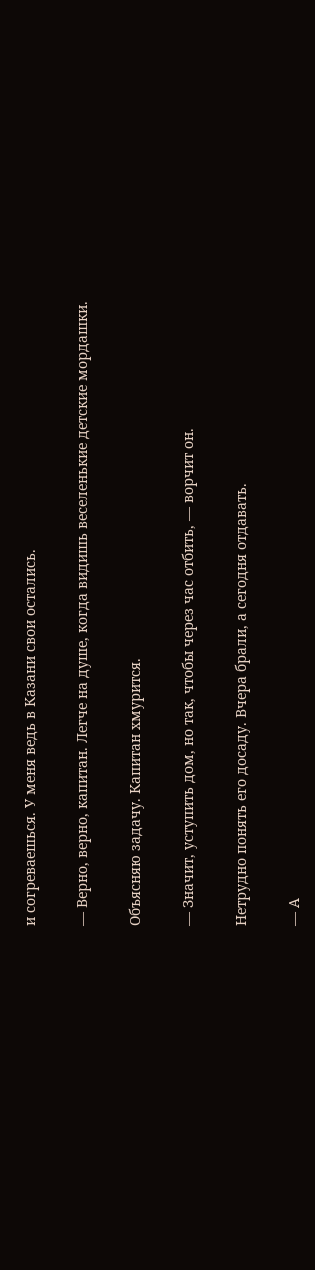и согреваешься. У меня ведь в Казани свои остались.

— Верно, верно, капитан. Легче на душе, когда видишь веселенькие детские мордашки.

Объясняю задачу. Капитан хмурится.

— Значит, уступить дом, но так, чтобы через час отбить, — ворчит он.

Нетрудно понять его досаду. Вчера брали, а сегодня отдавать.

— А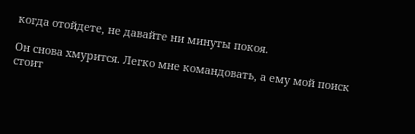когда отойдете, не давайте ни минуты покоя.

Он снова хмурится. Легко мне командовать, а ему мой поиск стоит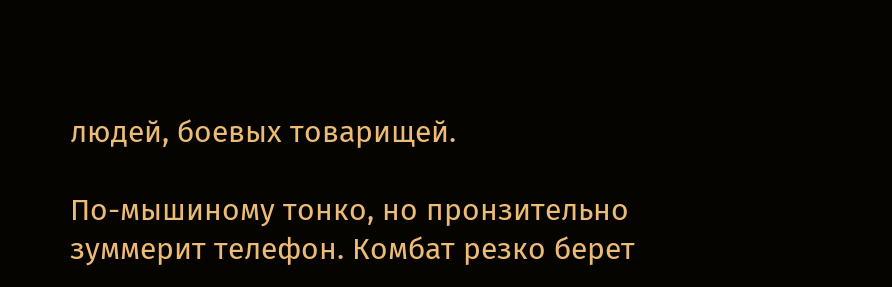людей, боевых товарищей.

По-мышиному тонко, но пронзительно зуммерит телефон. Комбат резко берет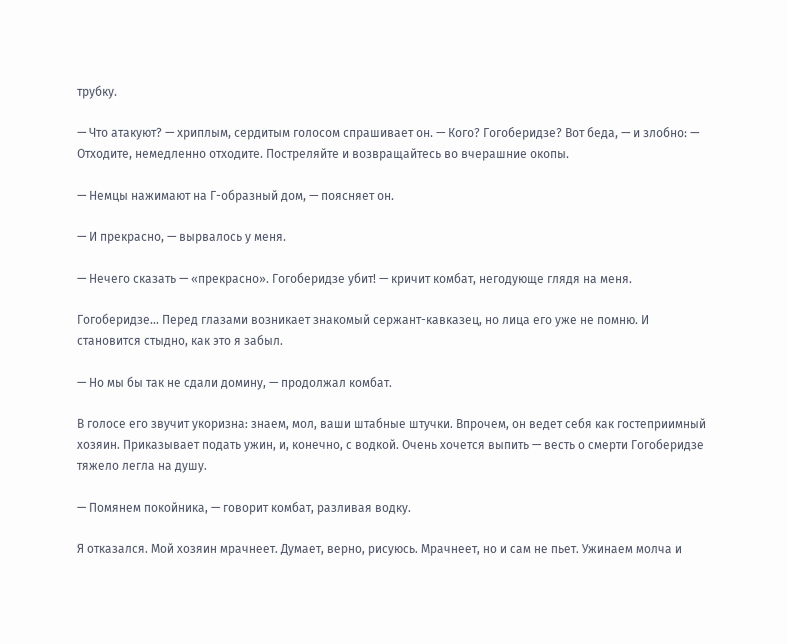трубку.

— Что атакуют? — хриплым, сердитым голосом спрашивает он. — Кого? Гогоберидзе? Вот беда, — и злобно: — Отходите, немедленно отходите. Постреляйте и возвращайтесь во вчерашние окопы.

— Немцы нажимают на Г-образный дом, — поясняет он.

— И прекрасно, — вырвалось у меня.

— Нечего сказать — «прекрасно». Гогоберидзе убит! — кричит комбат, негодующе глядя на меня.

Гогоберидзе… Перед глазами возникает знакомый сержант-кавказец, но лица его уже не помню. И становится стыдно, как это я забыл.

— Но мы бы так не сдали домину, — продолжал комбат.

В голосе его звучит укоризна: знаем, мол, ваши штабные штучки. Впрочем, он ведет себя как гостеприимный хозяин. Приказывает подать ужин, и, конечно, с водкой. Очень хочется выпить — весть о смерти Гогоберидзе тяжело легла на душу.

— Помянем покойника, — говорит комбат, разливая водку.

Я отказался. Мой хозяин мрачнеет. Думает, верно, рисуюсь. Мрачнеет, но и сам не пьет. Ужинаем молча и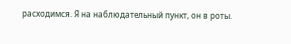расходимся. Я на наблюдательный пункт, он в роты.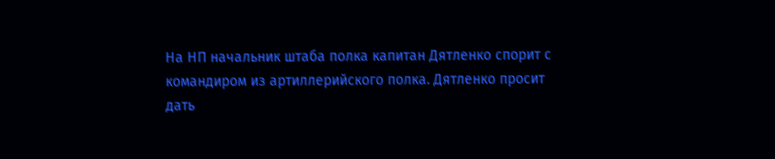На НП начальник штаба полка капитан Дятленко спорит с командиром из артиллерийского полка. Дятленко просит дать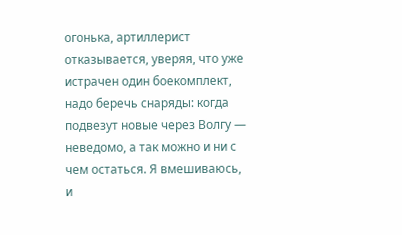огонька, артиллерист отказывается, уверяя, что уже истрачен один боекомплект, надо беречь снаряды: когда подвезут новые через Волгу — неведомо, а так можно и ни с чем остаться. Я вмешиваюсь, и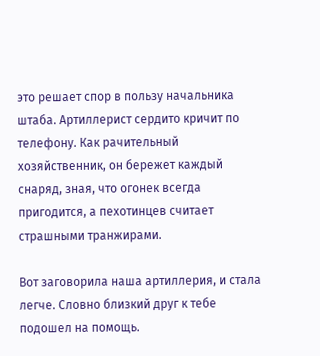это решает спор в пользу начальника штаба. Артиллерист сердито кричит по телефону. Как рачительный хозяйственник, он бережет каждый снаряд, зная, что огонек всегда пригодится, а пехотинцев считает страшными транжирами.

Вот заговорила наша артиллерия, и стала легче. Словно близкий друг к тебе подошел на помощь.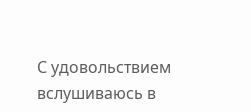С удовольствием вслушиваюсь в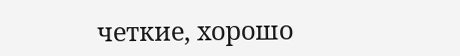четкие, хорошо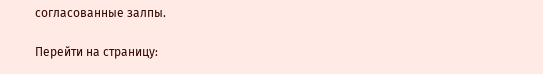согласованные залпы.

Перейти на страницу: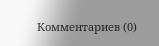Комментариев (0)